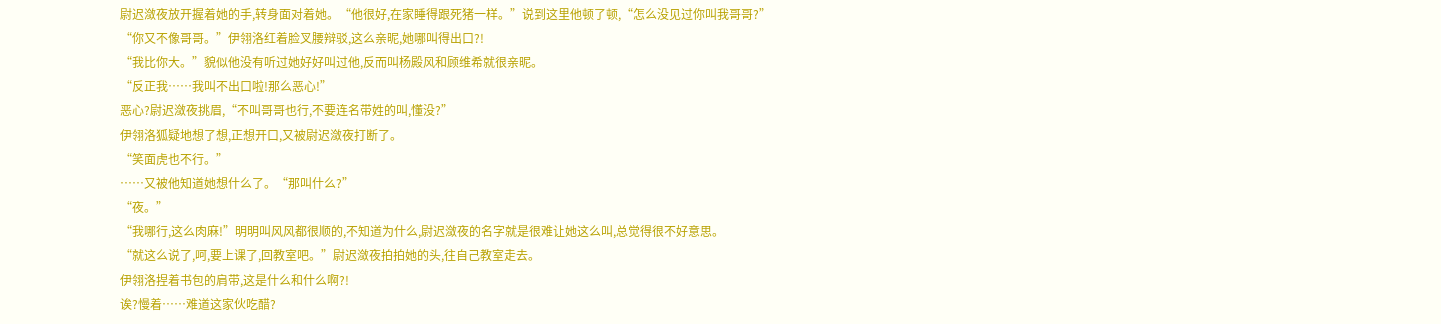尉迟潋夜放开握着她的手,转身面对着她。“他很好,在家睡得跟死猪一样。”说到这里他顿了顿,“怎么没见过你叫我哥哥?”
“你又不像哥哥。”伊翎洛红着脸叉腰辩驳,这么亲昵,她哪叫得出口?!
“我比你大。”貌似他没有听过她好好叫过他,反而叫杨殿风和顾维希就很亲昵。
“反正我……我叫不出口啦!那么恶心!”
恶心?尉迟潋夜挑眉,“不叫哥哥也行,不要连名带姓的叫,懂没?”
伊翎洛狐疑地想了想,正想开口,又被尉迟潋夜打断了。
“笑面虎也不行。”
……又被他知道她想什么了。“那叫什么?”
“夜。”
“我哪行,这么肉麻!”明明叫风风都很顺的,不知道为什么,尉迟潋夜的名字就是很难让她这么叫,总觉得很不好意思。
“就这么说了,呵,要上课了,回教室吧。”尉迟潋夜拍拍她的头,往自己教室走去。
伊翎洛捏着书包的肩带,这是什么和什么啊?!
诶?慢着……难道这家伙吃醋?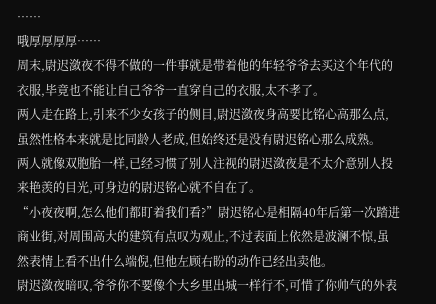……
哦厚厚厚厚……
周末,尉迟潋夜不得不做的一件事就是带着他的年轻爷爷去买这个年代的衣服,毕竟也不能让自己爷爷一直穿自己的衣服,太不孝了。
两人走在路上,引来不少女孩子的侧目,尉迟潋夜身高要比铭心高那么点,虽然性格本来就是比同龄人老成,但始终还是没有尉迟铭心那么成熟。
两人就像双胞胎一样,已经习惯了别人注视的尉迟潋夜是不太介意别人投来艳羡的目光,可身边的尉迟铭心就不自在了。
“小夜夜啊,怎么他们都盯着我们看?”尉迟铭心是相隔40年后第一次踏进商业街,对周围高大的建筑有点叹为观止,不过表面上依然是波澜不惊,虽然表情上看不出什么端倪,但他左顾右盼的动作已经出卖他。
尉迟潋夜暗叹,爷爷你不要像个大乡里出城一样行不,可惜了你帅气的外表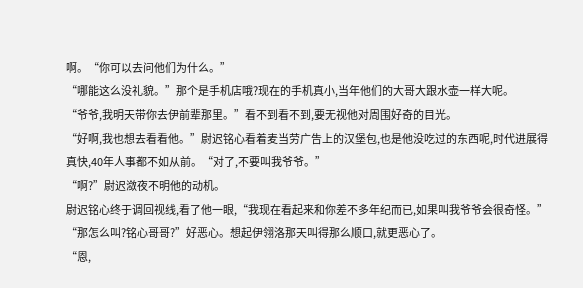啊。“你可以去问他们为什么。”
“哪能这么没礼貌。”那个是手机店哦?现在的手机真小,当年他们的大哥大跟水壶一样大呢。
“爷爷,我明天带你去伊前辈那里。”看不到看不到,要无视他对周围好奇的目光。
“好啊,我也想去看看他。”尉迟铭心看着麦当劳广告上的汉堡包,也是他没吃过的东西呢,时代进展得真快,40年人事都不如从前。“对了,不要叫我爷爷。”
“啊?”尉迟潋夜不明他的动机。
尉迟铭心终于调回视线,看了他一眼,“我现在看起来和你差不多年纪而已,如果叫我爷爷会很奇怪。”
“那怎么叫?铭心哥哥?”好恶心。想起伊翎洛那天叫得那么顺口,就更恶心了。
“恩,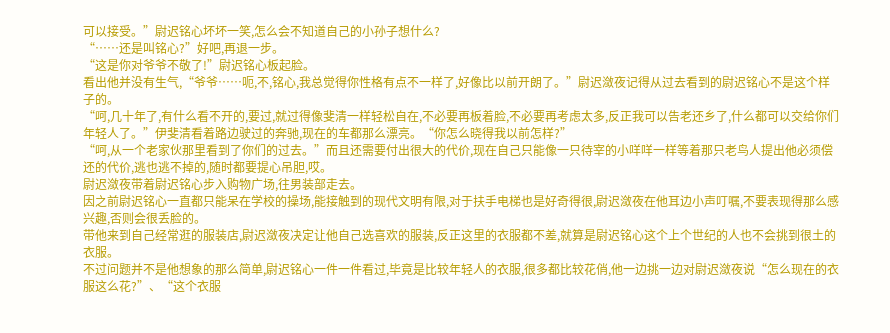可以接受。”尉迟铭心坏坏一笑,怎么会不知道自己的小孙子想什么?
“……还是叫铭心?”好吧,再退一步。
“这是你对爷爷不敬了!”尉迟铭心板起脸。
看出他并没有生气,“爷爷……呃,不,铭心,我总觉得你性格有点不一样了,好像比以前开朗了。”尉迟潋夜记得从过去看到的尉迟铭心不是这个样子的。
“呵,几十年了,有什么看不开的,要过,就过得像斐清一样轻松自在,不必要再板着脸,不必要再考虑太多,反正我可以告老还乡了,什么都可以交给你们年轻人了。”伊斐清看着路边驶过的奔驰,现在的车都那么漂亮。“你怎么晓得我以前怎样?”
“呵,从一个老家伙那里看到了你们的过去。”而且还需要付出很大的代价,现在自己只能像一只待宰的小咩咩一样等着那只老鸟人提出他必须偿还的代价,逃也逃不掉的,随时都要提心吊胆,哎。
尉迟潋夜带着尉迟铭心步入购物广场,往男装部走去。
因之前尉迟铭心一直都只能呆在学校的操场,能接触到的现代文明有限,对于扶手电梯也是好奇得很,尉迟潋夜在他耳边小声叮嘱,不要表现得那么感兴趣,否则会很丢脸的。
带他来到自己经常逛的服装店,尉迟潋夜决定让他自己选喜欢的服装,反正这里的衣服都不差,就算是尉迟铭心这个上个世纪的人也不会挑到很土的衣服。
不过问题并不是他想象的那么简单,尉迟铭心一件一件看过,毕竟是比较年轻人的衣服,很多都比较花俏,他一边挑一边对尉迟潋夜说“怎么现在的衣服这么花?”、“这个衣服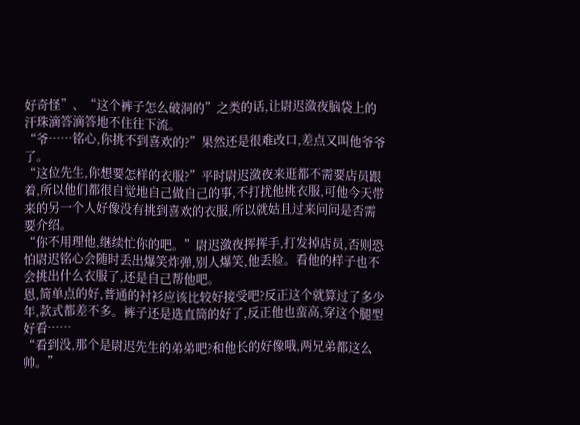好奇怪”、“这个裤子怎么破洞的”之类的话,让尉迟潋夜脑袋上的汗珠滴答滴答地不住往下流。
“爷……铭心,你挑不到喜欢的?”果然还是很难改口,差点又叫他爷爷了。
“这位先生,你想要怎样的衣服?”平时尉迟潋夜来逛都不需要店员跟着,所以他们都很自觉地自己做自己的事,不打扰他挑衣服,可他今天带来的另一个人好像没有挑到喜欢的衣服,所以就姑且过来问问是否需要介绍。
“你不用理他,继续忙你的吧。”尉迟潋夜挥挥手,打发掉店员,否则恐怕尉迟铭心会随时丢出爆笑炸弹,别人爆笑,他丢脸。看他的样子也不会挑出什么衣服了,还是自己帮他吧。
恩,简单点的好,普通的衬衫应该比较好接受吧?反正这个就算过了多少年,款式都差不多。裤子还是选直筒的好了,反正他也蛮高,穿这个腿型好看……
“看到没,那个是尉迟先生的弟弟吧?和他长的好像哦,两兄弟都这么帅。”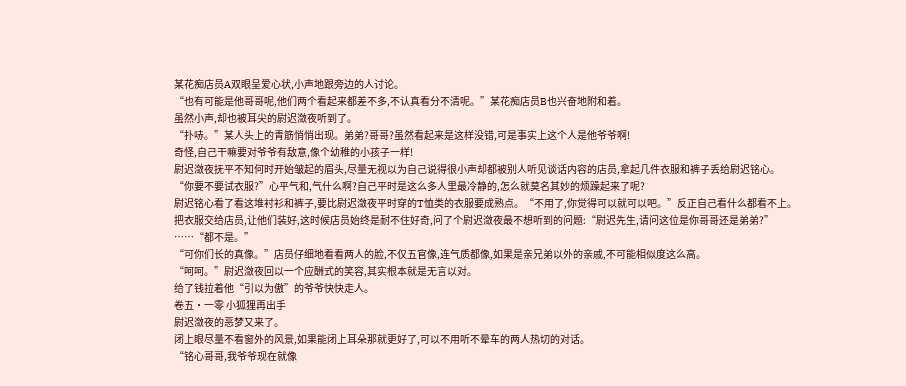某花痴店员A双眼呈爱心状,小声地跟旁边的人讨论。
“也有可能是他哥哥呢,他们两个看起来都差不多,不认真看分不清呢。”某花痴店员B也兴奋地附和着。
虽然小声,却也被耳尖的尉迟潋夜听到了。
“扑哧。”某人头上的青筋悄悄出现。弟弟?哥哥?虽然看起来是这样没错,可是事实上这个人是他爷爷啊!
奇怪,自己干嘛要对爷爷有敌意,像个幼稚的小孩子一样!
尉迟潋夜抚平不知何时开始皱起的眉头,尽量无视以为自己说得很小声却都被别人听见谈话内容的店员,拿起几件衣服和裤子丢给尉迟铭心。
“你要不要试衣服?”心平气和,气什么啊?自己平时是这么多人里最冷静的,怎么就莫名其妙的烦躁起来了呢?
尉迟铭心看了看这堆衬衫和裤子,要比尉迟潋夜平时穿的T恤类的衣服要成熟点。“不用了,你觉得可以就可以吧。”反正自己看什么都看不上。
把衣服交给店员,让他们装好,这时候店员始终是耐不住好奇,问了个尉迟潋夜最不想听到的问题:“尉迟先生,请问这位是你哥哥还是弟弟?”
……“都不是。”
“可你们长的真像。”店员仔细地看看两人的脸,不仅五官像,连气质都像,如果是亲兄弟以外的亲戚,不可能相似度这么高。
“呵呵。”尉迟潋夜回以一个应酬式的笑容,其实根本就是无言以对。
给了钱拉着他“引以为傲”的爷爷快快走人。
卷五·一零 小狐狸再出手
尉迟潋夜的恶梦又来了。
闭上眼尽量不看窗外的风景,如果能闭上耳朵那就更好了,可以不用听不晕车的两人热切的对话。
“铭心哥哥,我爷爷现在就像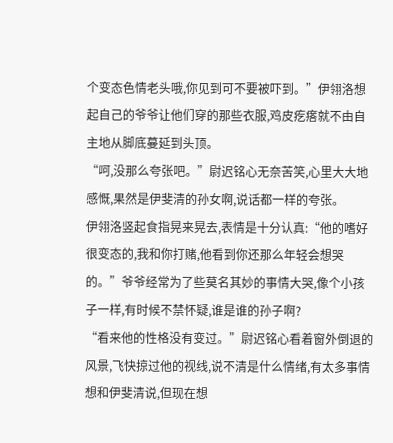个变态色情老头哦,你见到可不要被吓到。”伊翎洛想起自己的爷爷让他们穿的那些衣服,鸡皮疙瘩就不由自主地从脚底蔓延到头顶。
“呵,没那么夸张吧。”尉迟铭心无奈苦笑,心里大大地感慨,果然是伊斐清的孙女啊,说话都一样的夸张。
伊翎洛竖起食指晃来晃去,表情是十分认真:“他的嗜好很变态的,我和你打赌,他看到你还那么年轻会想哭的。”爷爷经常为了些莫名其妙的事情大哭,像个小孩子一样,有时候不禁怀疑,谁是谁的孙子啊?
“看来他的性格没有变过。”尉迟铭心看着窗外倒退的风景,飞快掠过他的视线,说不清是什么情绪,有太多事情想和伊斐清说,但现在想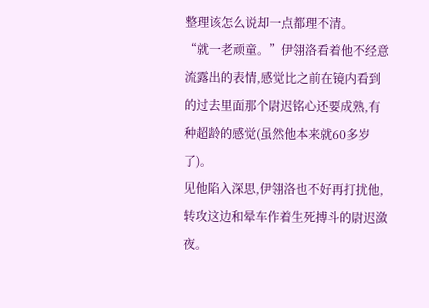整理该怎么说却一点都理不清。
“就一老顽童。”伊翎洛看着他不经意流露出的表情,感觉比之前在镜内看到的过去里面那个尉迟铭心还要成熟,有种超龄的感觉(虽然他本来就60多岁了)。
见他陷入深思,伊翎洛也不好再打扰他,转攻这边和晕车作着生死搏斗的尉迟潋夜。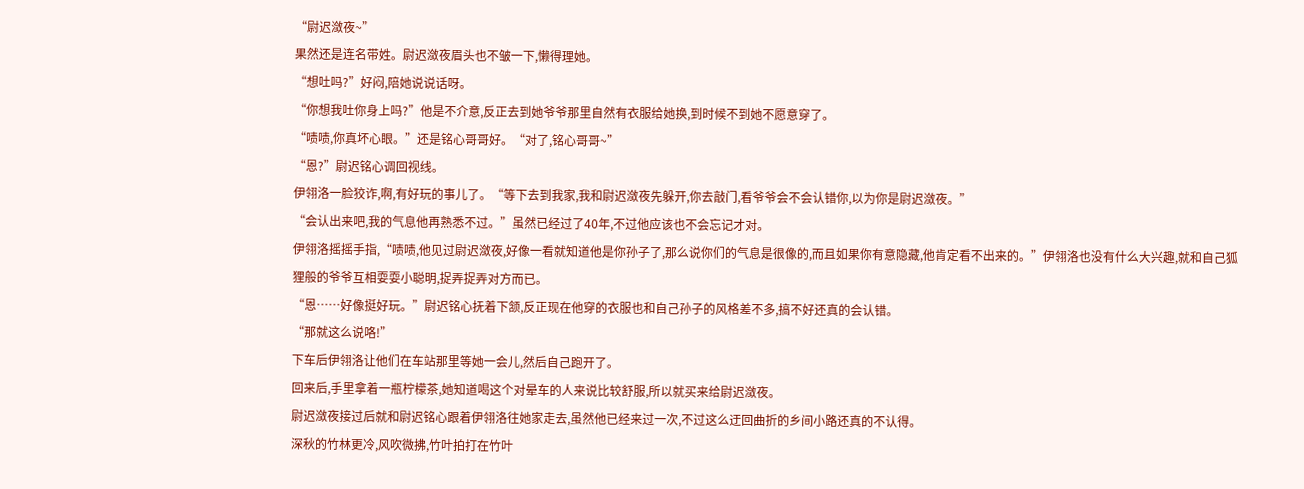“尉迟潋夜~”
果然还是连名带姓。尉迟潋夜眉头也不皱一下,懒得理她。
“想吐吗?”好闷,陪她说说话呀。
“你想我吐你身上吗?”他是不介意,反正去到她爷爷那里自然有衣服给她换,到时候不到她不愿意穿了。
“啧啧,你真坏心眼。”还是铭心哥哥好。“对了,铭心哥哥~”
“恩?”尉迟铭心调回视线。
伊翎洛一脸狡诈,啊,有好玩的事儿了。“等下去到我家,我和尉迟潋夜先躲开,你去敲门,看爷爷会不会认错你,以为你是尉迟潋夜。”
“会认出来吧,我的气息他再熟悉不过。”虽然已经过了40年,不过他应该也不会忘记才对。
伊翎洛摇摇手指,“啧啧,他见过尉迟潋夜,好像一看就知道他是你孙子了,那么说你们的气息是很像的,而且如果你有意隐藏,他肯定看不出来的。”伊翎洛也没有什么大兴趣,就和自己狐狸般的爷爷互相耍耍小聪明,捉弄捉弄对方而已。
“恩……好像挺好玩。”尉迟铭心抚着下颔,反正现在他穿的衣服也和自己孙子的风格差不多,搞不好还真的会认错。
“那就这么说咯!”
下车后伊翎洛让他们在车站那里等她一会儿,然后自己跑开了。
回来后,手里拿着一瓶柠檬茶,她知道喝这个对晕车的人来说比较舒服,所以就买来给尉迟潋夜。
尉迟潋夜接过后就和尉迟铭心跟着伊翎洛往她家走去,虽然他已经来过一次,不过这么迂回曲折的乡间小路还真的不认得。
深秋的竹林更冷,风吹微拂,竹叶拍打在竹叶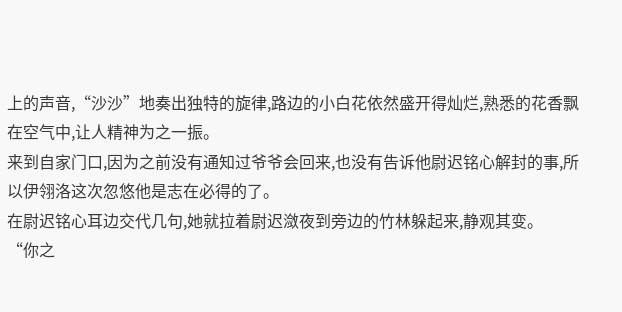上的声音,“沙沙”地奏出独特的旋律,路边的小白花依然盛开得灿烂,熟悉的花香飘在空气中,让人精神为之一振。
来到自家门口,因为之前没有通知过爷爷会回来,也没有告诉他尉迟铭心解封的事,所以伊翎洛这次忽悠他是志在必得的了。
在尉迟铭心耳边交代几句,她就拉着尉迟潋夜到旁边的竹林躲起来,静观其变。
“你之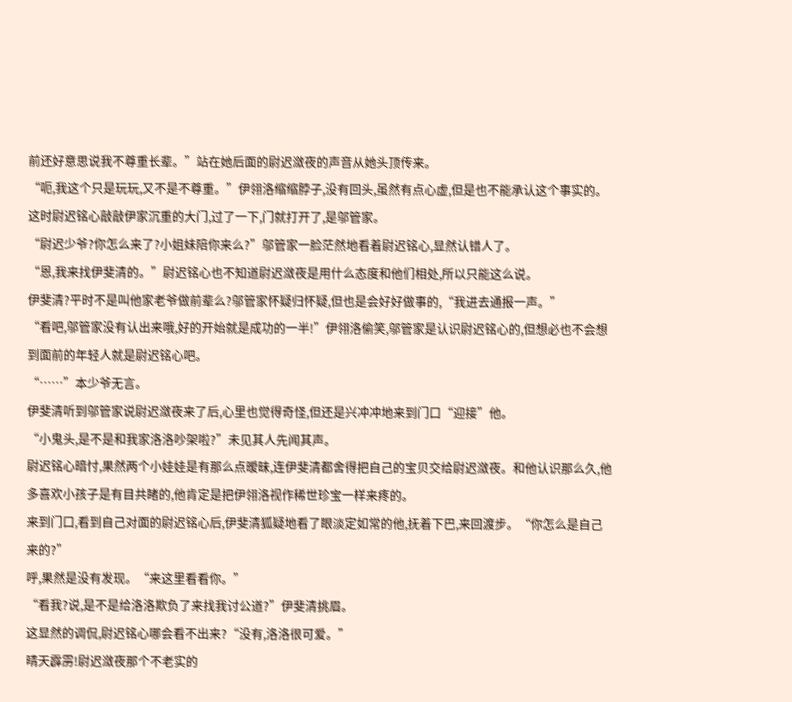前还好意思说我不尊重长辈。”站在她后面的尉迟潋夜的声音从她头顶传来。
“呃,我这个只是玩玩,又不是不尊重。”伊翎洛缩缩脖子,没有回头,虽然有点心虚,但是也不能承认这个事实的。
这时尉迟铭心敲敲伊家沉重的大门,过了一下,门就打开了,是邬管家。
“尉迟少爷?你怎么来了?小姐妹陪你来么?”邬管家一脸茫然地看着尉迟铭心,显然认错人了。
“恩,我来找伊斐清的。”尉迟铭心也不知道尉迟潋夜是用什么态度和他们相处,所以只能这么说。
伊斐清?平时不是叫他家老爷做前辈么?邬管家怀疑归怀疑,但也是会好好做事的,“我进去通报一声。”
“看吧,邬管家没有认出来哦,好的开始就是成功的一半!”伊翎洛偷笑,邬管家是认识尉迟铭心的,但想必也不会想到面前的年轻人就是尉迟铭心吧。
“……”本少爷无言。
伊斐清听到邬管家说尉迟潋夜来了后,心里也觉得奇怪,但还是兴冲冲地来到门口“迎接”他。
“小鬼头,是不是和我家洛洛吵架啦?”未见其人先闻其声。
尉迟铭心暗忖,果然两个小娃娃是有那么点暧昧,连伊斐清都舍得把自己的宝贝交给尉迟潋夜。和他认识那么久,他多喜欢小孩子是有目共睹的,他肯定是把伊翎洛视作稀世珍宝一样来疼的。
来到门口,看到自己对面的尉迟铭心后,伊斐清狐疑地看了眼淡定如常的他,抚着下巴,来回渡步。“你怎么是自己来的?”
呼,果然是没有发现。“来这里看看你。”
“看我?说,是不是给洛洛欺负了来找我讨公道?”伊斐清挑眉。
这显然的调侃,尉迟铭心哪会看不出来?“没有,洛洛很可爱。”
晴天霹雳!尉迟潋夜那个不老实的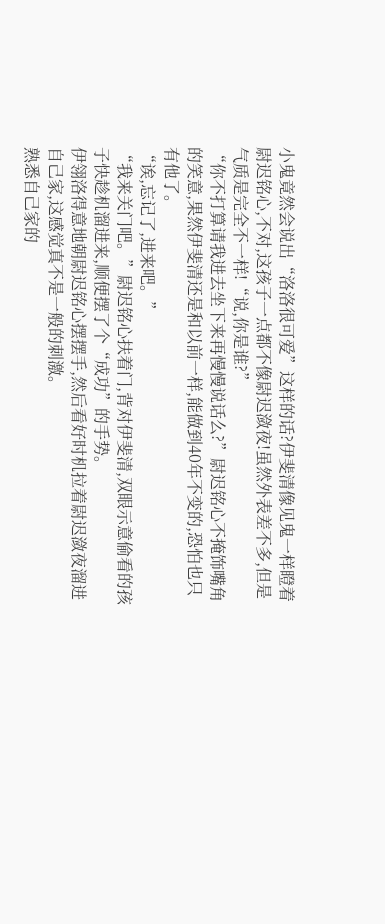小鬼竟然会说出“洛洛很可爱”这样的话?伊斐清像见鬼一样瞪着尉迟铭心,不对,这孩子一点都不像尉迟潋夜!虽然外表差不多,但是气质是完全不一样!“说,你是谁?”
“你不打算请我进去坐下来再慢慢说话么?”尉迟铭心不掩饰嘴角的笑意,果然伊斐清还是和以前一样,能做到40年不变的,恐怕也只有他了。
“诶,忘记了,进来吧。”
“我来关门吧。”尉迟铭心扶着门,背对伊斐清,双眼示意偷看的孩子快趁机溜进来,顺便摆了个“成功”的手势。
伊翎洛得意地朝尉迟铭心摆摆手,然后看好时机拉着尉迟潋夜溜进自己家,这感觉真不是一般的刺激。
熟悉自己家的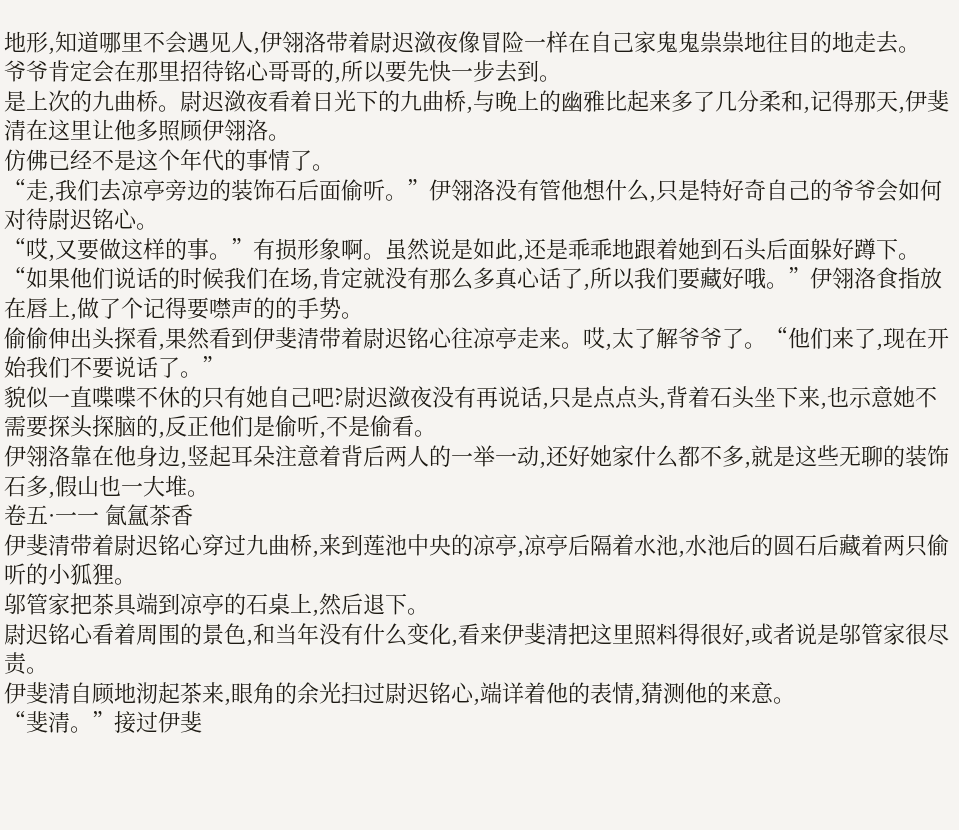地形,知道哪里不会遇见人,伊翎洛带着尉迟潋夜像冒险一样在自己家鬼鬼祟祟地往目的地走去。
爷爷肯定会在那里招待铭心哥哥的,所以要先快一步去到。
是上次的九曲桥。尉迟潋夜看着日光下的九曲桥,与晚上的幽雅比起来多了几分柔和,记得那天,伊斐清在这里让他多照顾伊翎洛。
仿佛已经不是这个年代的事情了。
“走,我们去凉亭旁边的装饰石后面偷听。”伊翎洛没有管他想什么,只是特好奇自己的爷爷会如何对待尉迟铭心。
“哎,又要做这样的事。”有损形象啊。虽然说是如此,还是乖乖地跟着她到石头后面躲好蹲下。
“如果他们说话的时候我们在场,肯定就没有那么多真心话了,所以我们要藏好哦。”伊翎洛食指放在唇上,做了个记得要噤声的的手势。
偷偷伸出头探看,果然看到伊斐清带着尉迟铭心往凉亭走来。哎,太了解爷爷了。“他们来了,现在开始我们不要说话了。”
貌似一直喋喋不休的只有她自己吧?尉迟潋夜没有再说话,只是点点头,背着石头坐下来,也示意她不需要探头探脑的,反正他们是偷听,不是偷看。
伊翎洛靠在他身边,竖起耳朵注意着背后两人的一举一动,还好她家什么都不多,就是这些无聊的装饰石多,假山也一大堆。
卷五·一一 氤氲茶香
伊斐清带着尉迟铭心穿过九曲桥,来到莲池中央的凉亭,凉亭后隔着水池,水池后的圆石后藏着两只偷听的小狐狸。
邬管家把茶具端到凉亭的石桌上,然后退下。
尉迟铭心看着周围的景色,和当年没有什么变化,看来伊斐清把这里照料得很好,或者说是邬管家很尽责。
伊斐清自顾地沏起茶来,眼角的余光扫过尉迟铭心,端详着他的表情,猜测他的来意。
“斐清。”接过伊斐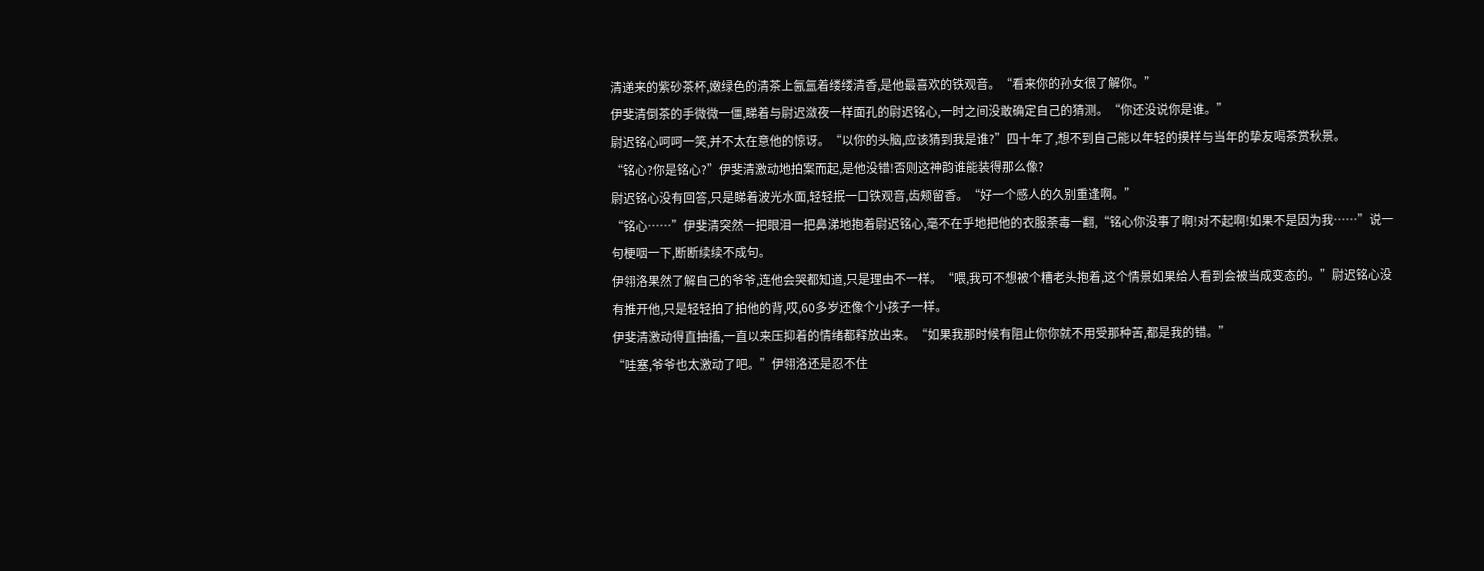清递来的紫砂茶杯,嫩绿色的清茶上氤氲着缕缕清香,是他最喜欢的铁观音。“看来你的孙女很了解你。”
伊斐清倒茶的手微微一僵,睇着与尉迟潋夜一样面孔的尉迟铭心,一时之间没敢确定自己的猜测。“你还没说你是谁。”
尉迟铭心呵呵一笑,并不太在意他的惊讶。“以你的头脑,应该猜到我是谁?”四十年了,想不到自己能以年轻的摸样与当年的挚友喝茶赏秋景。
“铭心?你是铭心?”伊斐清激动地拍案而起,是他没错!否则这神韵谁能装得那么像?
尉迟铭心没有回答,只是睇着波光水面,轻轻抿一口铁观音,齿颊留香。“好一个感人的久别重逢啊。”
“铭心……”伊斐清突然一把眼泪一把鼻涕地抱着尉迟铭心,毫不在乎地把他的衣服荼毒一翻,“铭心你没事了啊!对不起啊!如果不是因为我……”说一句梗咽一下,断断续续不成句。
伊翎洛果然了解自己的爷爷,连他会哭都知道,只是理由不一样。“喂,我可不想被个糟老头抱着,这个情景如果给人看到会被当成变态的。”尉迟铭心没有推开他,只是轻轻拍了拍他的背,哎,60多岁还像个小孩子一样。
伊斐清激动得直抽搐,一直以来压抑着的情绪都释放出来。“如果我那时候有阻止你你就不用受那种苦,都是我的错。”
“哇塞,爷爷也太激动了吧。”伊翎洛还是忍不住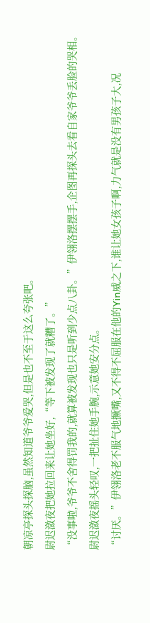朝凉亭探头探脑,虽然知道爷爷爱哭,但是也不至于这么夸张吧。
尉迟潋夜把她拉回来让她坐好,“等下被发现了就糟了。”
“没事啦,爷爷不舍得罚我的,就算被发现也只是听到少点八卦。”伊翎洛摆摆手,企图再探头去看自家爷爷丢脸的哭相。
尉迟潋夜摇头轻叹,一把扯住她手腕,示意她安分点。
“讨厌。”伊翎洛老不服气地撅嘴,又不得不屈服在他的Yin威之下,谁让她女孩子啊,力气就是没有男孩子大,况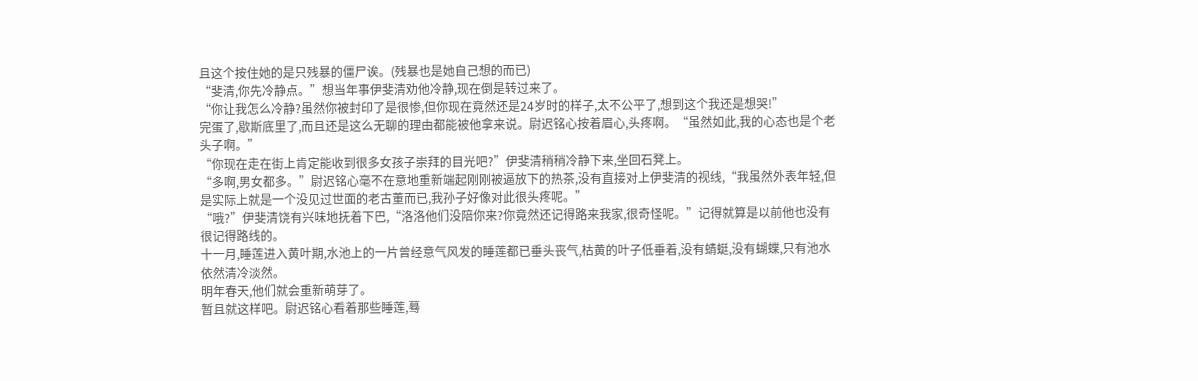且这个按住她的是只残暴的僵尸诶。(残暴也是她自己想的而已)
“斐清,你先冷静点。”想当年事伊斐清劝他冷静,现在倒是转过来了。
“你让我怎么冷静?虽然你被封印了是很惨,但你现在竟然还是24岁时的样子,太不公平了,想到这个我还是想哭!”
完蛋了,歇斯底里了,而且还是这么无聊的理由都能被他拿来说。尉迟铭心按着眉心,头疼啊。“虽然如此,我的心态也是个老头子啊。”
“你现在走在街上肯定能收到很多女孩子崇拜的目光吧?”伊斐清稍稍冷静下来,坐回石凳上。
“多啊,男女都多。”尉迟铭心毫不在意地重新端起刚刚被逼放下的热茶,没有直接对上伊斐清的视线,“我虽然外表年轻,但是实际上就是一个没见过世面的老古董而已,我孙子好像对此很头疼呢。”
“哦?”伊斐清饶有兴味地抚着下巴,“洛洛他们没陪你来?你竟然还记得路来我家,很奇怪呢。”记得就算是以前他也没有很记得路线的。
十一月,睡莲进入黄叶期,水池上的一片曾经意气风发的睡莲都已垂头丧气,枯黄的叶子低垂着,没有蜻蜓,没有蝴蝶,只有池水依然清冷淡然。
明年春天,他们就会重新萌芽了。
暂且就这样吧。尉迟铭心看着那些睡莲,蓦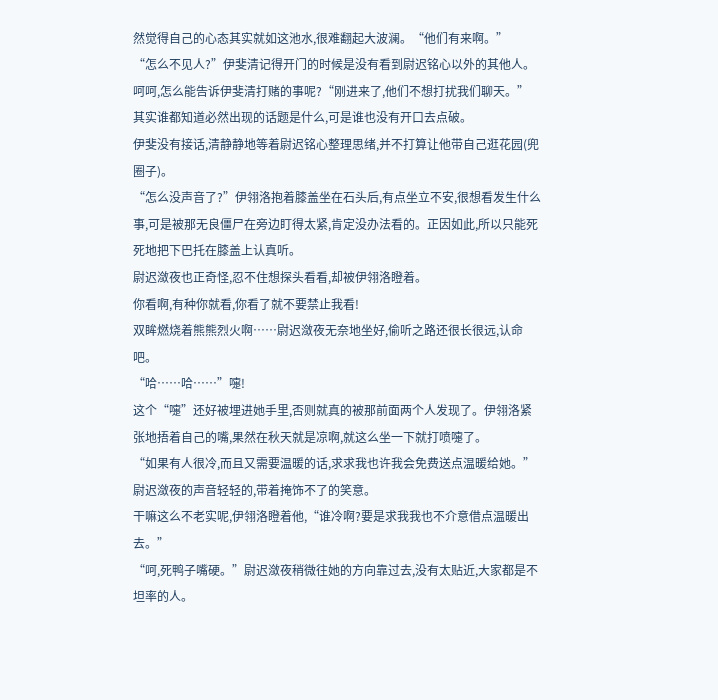然觉得自己的心态其实就如这池水,很难翻起大波澜。“他们有来啊。”
“怎么不见人?”伊斐清记得开门的时候是没有看到尉迟铭心以外的其他人。
呵呵,怎么能告诉伊斐清打赌的事呢?“刚进来了,他们不想打扰我们聊天。”
其实谁都知道必然出现的话题是什么,可是谁也没有开口去点破。
伊斐没有接话,清静静地等着尉迟铭心整理思绪,并不打算让他带自己逛花园(兜圈子)。
“怎么没声音了?”伊翎洛抱着膝盖坐在石头后,有点坐立不安,很想看发生什么事,可是被那无良僵尸在旁边盯得太紧,肯定没办法看的。正因如此,所以只能死死地把下巴托在膝盖上认真听。
尉迟潋夜也正奇怪,忍不住想探头看看,却被伊翎洛瞪着。
你看啊,有种你就看,你看了就不要禁止我看!
双眸燃烧着熊熊烈火啊……尉迟潋夜无奈地坐好,偷听之路还很长很远,认命吧。
“哈……哈……”嚏!
这个“嚏”还好被埋进她手里,否则就真的被那前面两个人发现了。伊翎洛紧张地捂着自己的嘴,果然在秋天就是凉啊,就这么坐一下就打喷嚏了。
“如果有人很冷,而且又需要温暖的话,求求我也许我会免费送点温暖给她。”尉迟潋夜的声音轻轻的,带着掩饰不了的笑意。
干嘛这么不老实呢,伊翎洛瞪着他,“谁冷啊?要是求我我也不介意借点温暖出去。”
“呵,死鸭子嘴硬。”尉迟潋夜稍微往她的方向靠过去,没有太贴近,大家都是不坦率的人。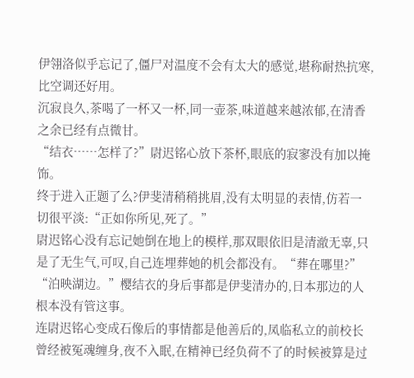伊翎洛似乎忘记了,僵尸对温度不会有太大的感觉,堪称耐热抗寒,比空调还好用。
沉寂良久,茶喝了一杯又一杯,同一壶茶,味道越来越浓郁,在清香之余已经有点微甘。
“结衣……怎样了?”尉迟铭心放下茶杯,眼底的寂寥没有加以掩饰。
终于进入正题了么?伊斐清稍稍挑眉,没有太明显的表情,仿若一切很平淡:“正如你所见,死了。”
尉迟铭心没有忘记她倒在地上的模样,那双眼依旧是清澈无辜,只是了无生气,可叹,自己连埋葬她的机会都没有。“葬在哪里?”
“泊映湖边。”樱结衣的身后事都是伊斐清办的,日本那边的人根本没有管这事。
连尉迟铭心变成石像后的事情都是他善后的,凤临私立的前校长曾经被冤魂缠身,夜不入眠,在精神已经负荷不了的时候被算是过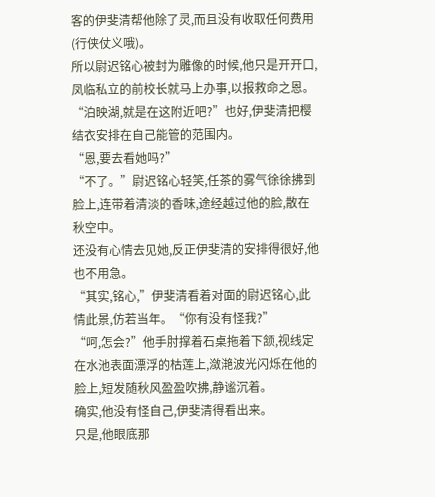客的伊斐清帮他除了灵,而且没有收取任何费用(行侠仗义哦)。
所以尉迟铭心被封为雕像的时候,他只是开开口,凤临私立的前校长就马上办事,以报救命之恩。
“泊映湖,就是在这附近吧?”也好,伊斐清把樱结衣安排在自己能管的范围内。
“恩,要去看她吗?”
“不了。”尉迟铭心轻笑,任茶的雾气徐徐拂到脸上,连带着清淡的香味,途经越过他的脸,散在秋空中。
还没有心情去见她,反正伊斐清的安排得很好,他也不用急。
“其实,铭心,”伊斐清看着对面的尉迟铭心,此情此景,仿若当年。“你有没有怪我?”
“呵,怎会?”他手肘撑着石桌拖着下颔,视线定在水池表面漂浮的枯莲上,潋滟波光闪烁在他的脸上,短发随秋风盈盈吹拂,静谧沉着。
确实,他没有怪自己,伊斐清得看出来。
只是,他眼底那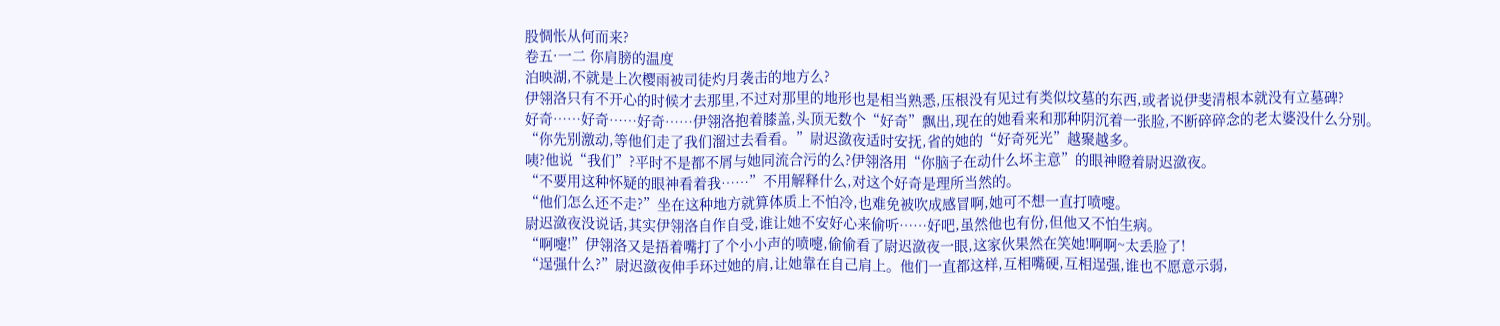股惆怅从何而来?
卷五·一二 你肩膀的温度
泊映湖,不就是上次樱雨被司徒灼月袭击的地方么?
伊翎洛只有不开心的时候才去那里,不过对那里的地形也是相当熟悉,压根没有见过有类似坟墓的东西,或者说伊斐清根本就没有立墓碑?
好奇……好奇……好奇……伊翎洛抱着膝盖,头顶无数个“好奇”飘出,现在的她看来和那种阴沉着一张脸,不断碎碎念的老太婆没什么分别。
“你先别激动,等他们走了我们溜过去看看。”尉迟潋夜适时安抚,省的她的“好奇死光”越聚越多。
咦?他说“我们”?平时不是都不屑与她同流合污的么?伊翎洛用“你脑子在动什么坏主意”的眼神瞪着尉迟潋夜。
“不要用这种怀疑的眼神看着我……”不用解释什么,对这个好奇是理所当然的。
“他们怎么还不走?”坐在这种地方就算体质上不怕冷,也难免被吹成感冒啊,她可不想一直打喷嚏。
尉迟潋夜没说话,其实伊翎洛自作自受,谁让她不安好心来偷听……好吧,虽然他也有份,但他又不怕生病。
“啊嚏!”伊翎洛又是捂着嘴打了个小小声的喷嚏,偷偷看了尉迟潋夜一眼,这家伙果然在笑她!啊啊~太丢脸了!
“逞强什么?”尉迟潋夜伸手环过她的肩,让她靠在自己肩上。他们一直都这样,互相嘴硬,互相逞强,谁也不愿意示弱,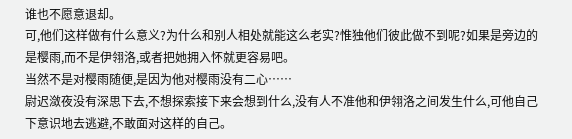谁也不愿意退却。
可,他们这样做有什么意义?为什么和别人相处就能这么老实?惟独他们彼此做不到呢?如果是旁边的是樱雨,而不是伊翎洛,或者把她拥入怀就更容易吧。
当然不是对樱雨随便,是因为他对樱雨没有二心……
尉迟潋夜没有深思下去,不想探索接下来会想到什么,没有人不准他和伊翎洛之间发生什么,可他自己下意识地去逃避,不敢面对这样的自己。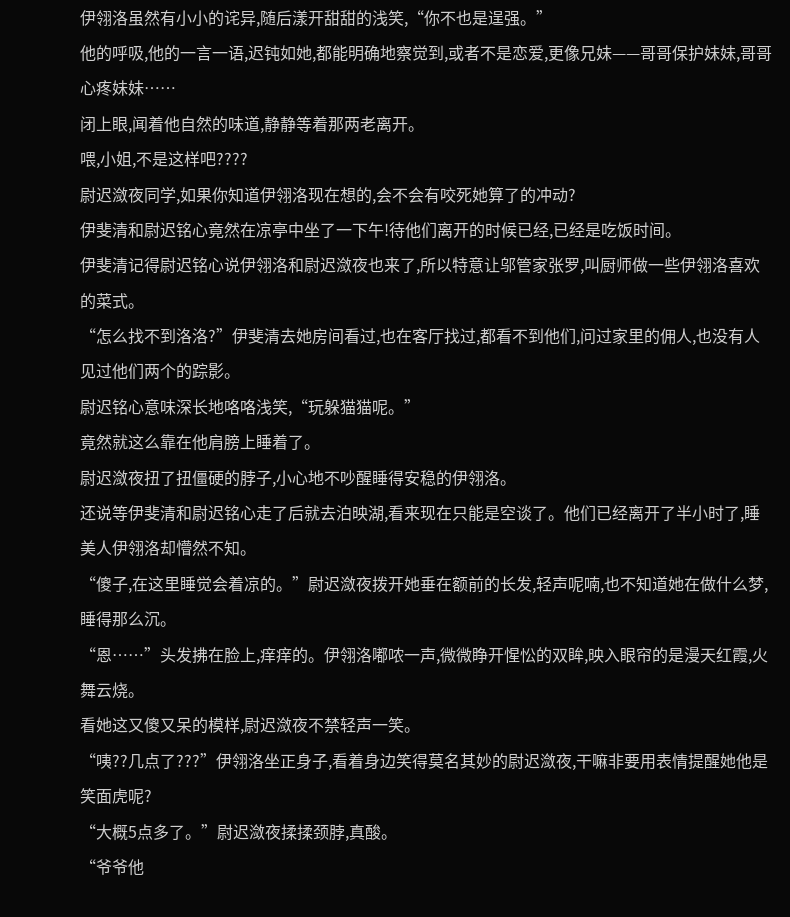伊翎洛虽然有小小的诧异,随后漾开甜甜的浅笑,“你不也是逞强。”
他的呼吸,他的一言一语,迟钝如她,都能明确地察觉到,或者不是恋爱,更像兄妹——哥哥保护妹妹,哥哥心疼妹妹……
闭上眼,闻着他自然的味道,静静等着那两老离开。
喂,小姐,不是这样吧????
尉迟潋夜同学,如果你知道伊翎洛现在想的,会不会有咬死她算了的冲动?
伊斐清和尉迟铭心竟然在凉亭中坐了一下午!待他们离开的时候已经,已经是吃饭时间。
伊斐清记得尉迟铭心说伊翎洛和尉迟潋夜也来了,所以特意让邬管家张罗,叫厨师做一些伊翎洛喜欢的菜式。
“怎么找不到洛洛?”伊斐清去她房间看过,也在客厅找过,都看不到他们,问过家里的佣人,也没有人见过他们两个的踪影。
尉迟铭心意味深长地咯咯浅笑,“玩躲猫猫呢。”
竟然就这么靠在他肩膀上睡着了。
尉迟潋夜扭了扭僵硬的脖子,小心地不吵醒睡得安稳的伊翎洛。
还说等伊斐清和尉迟铭心走了后就去泊映湖,看来现在只能是空谈了。他们已经离开了半小时了,睡美人伊翎洛却懵然不知。
“傻子,在这里睡觉会着凉的。”尉迟潋夜拨开她垂在额前的长发,轻声呢喃,也不知道她在做什么梦,睡得那么沉。
“恩……”头发拂在脸上,痒痒的。伊翎洛嘟哝一声,微微睁开惺忪的双眸,映入眼帘的是漫天红霞,火舞云烧。
看她这又傻又呆的模样,尉迟潋夜不禁轻声一笑。
“咦??几点了???”伊翎洛坐正身子,看着身边笑得莫名其妙的尉迟潋夜,干嘛非要用表情提醒她他是笑面虎呢?
“大概5点多了。”尉迟潋夜揉揉颈脖,真酸。
“爷爷他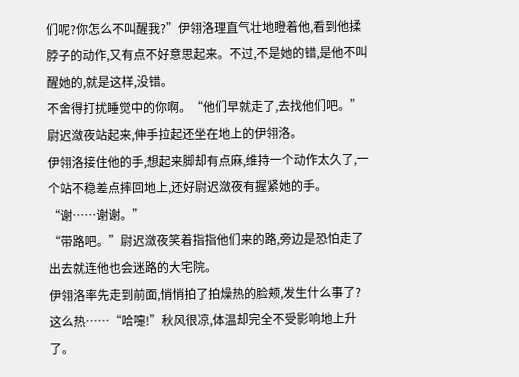们呢?你怎么不叫醒我?”伊翎洛理直气壮地瞪着他,看到他揉脖子的动作,又有点不好意思起来。不过,不是她的错,是他不叫醒她的,就是这样,没错。
不舍得打扰睡觉中的你啊。“他们早就走了,去找他们吧。”尉迟潋夜站起来,伸手拉起还坐在地上的伊翎洛。
伊翎洛接住他的手,想起来脚却有点麻,维持一个动作太久了,一个站不稳差点摔回地上,还好尉迟潋夜有握紧她的手。“谢……谢谢。”
“带路吧。”尉迟潋夜笑着指指他们来的路,旁边是恐怕走了出去就连他也会迷路的大宅院。
伊翎洛率先走到前面,悄悄拍了拍燥热的脸颊,发生什么事了?这么热……“哈嚏!”秋风很凉,体温却完全不受影响地上升了。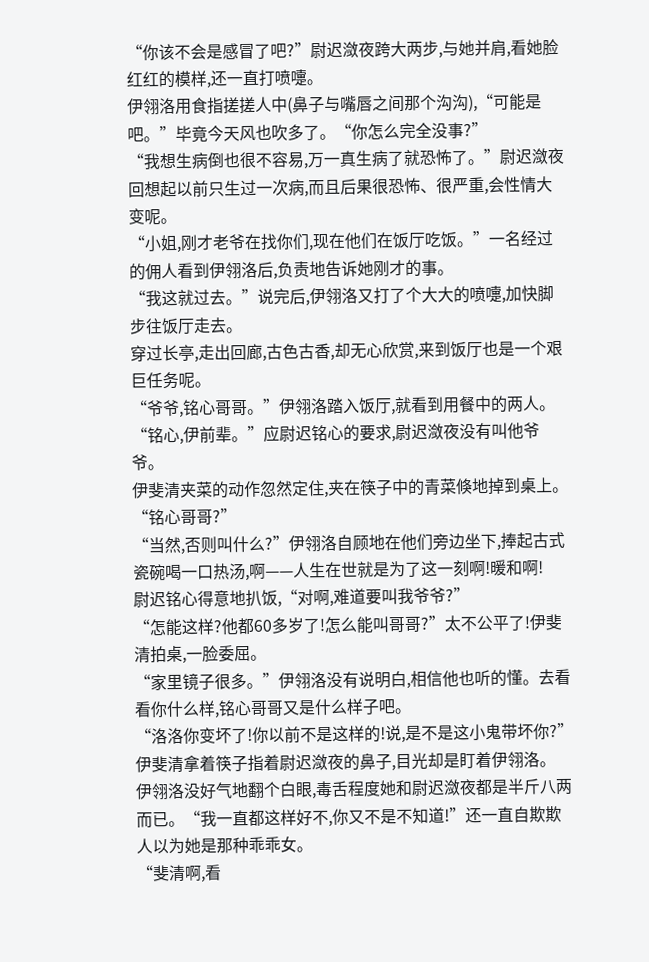“你该不会是感冒了吧?”尉迟潋夜跨大两步,与她并肩,看她脸红红的模样,还一直打喷嚏。
伊翎洛用食指搓搓人中(鼻子与嘴唇之间那个沟沟),“可能是吧。”毕竟今天风也吹多了。“你怎么完全没事?”
“我想生病倒也很不容易,万一真生病了就恐怖了。”尉迟潋夜回想起以前只生过一次病,而且后果很恐怖、很严重,会性情大变呢。
“小姐,刚才老爷在找你们,现在他们在饭厅吃饭。”一名经过的佣人看到伊翎洛后,负责地告诉她刚才的事。
“我这就过去。”说完后,伊翎洛又打了个大大的喷嚏,加快脚步往饭厅走去。
穿过长亭,走出回廊,古色古香,却无心欣赏,来到饭厅也是一个艰巨任务呢。
“爷爷,铭心哥哥。”伊翎洛踏入饭厅,就看到用餐中的两人。
“铭心,伊前辈。”应尉迟铭心的要求,尉迟潋夜没有叫他爷爷。
伊斐清夹菜的动作忽然定住,夹在筷子中的青菜倏地掉到桌上。“铭心哥哥?”
“当然,否则叫什么?”伊翎洛自顾地在他们旁边坐下,捧起古式瓷碗喝一口热汤,啊——人生在世就是为了这一刻啊!暖和啊!
尉迟铭心得意地扒饭,“对啊,难道要叫我爷爷?”
“怎能这样?他都60多岁了!怎么能叫哥哥?”太不公平了!伊斐清拍桌,一脸委屈。
“家里镜子很多。”伊翎洛没有说明白,相信他也听的懂。去看看你什么样,铭心哥哥又是什么样子吧。
“洛洛你变坏了!你以前不是这样的!说,是不是这小鬼带坏你?”伊斐清拿着筷子指着尉迟潋夜的鼻子,目光却是盯着伊翎洛。
伊翎洛没好气地翻个白眼,毒舌程度她和尉迟潋夜都是半斤八两而已。“我一直都这样好不,你又不是不知道!”还一直自欺欺人以为她是那种乖乖女。
“斐清啊,看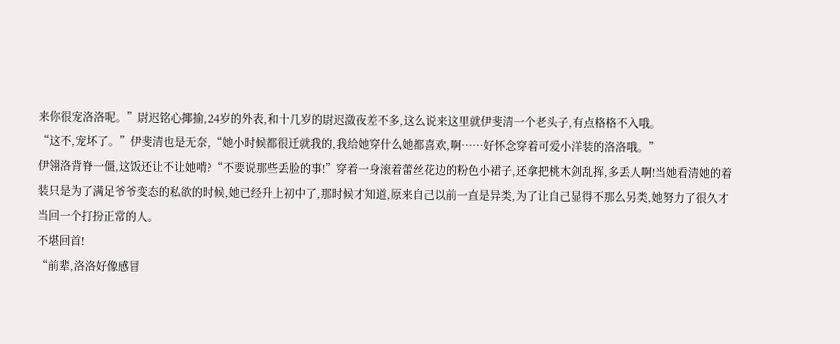来你很宠洛洛呢。”尉迟铭心揶揄,24岁的外表,和十几岁的尉迟潋夜差不多,这么说来这里就伊斐清一个老头子,有点格格不入哦。
“这不,宠坏了。”伊斐清也是无奈,“她小时候都很迁就我的,我给她穿什么她都喜欢,啊……好怀念穿着可爱小洋装的洛洛哦。”
伊翎洛背脊一僵,这饭还让不让她啃?“不要说那些丢脸的事!”穿着一身滚着蕾丝花边的粉色小裙子,还拿把桃木剑乱挥,多丢人啊!当她看清她的着装只是为了满足爷爷变态的私欲的时候,她已经升上初中了,那时候才知道,原来自己以前一直是异类,为了让自己显得不那么另类,她努力了很久才当回一个打扮正常的人。
不堪回首!
“前辈,洛洛好像感冒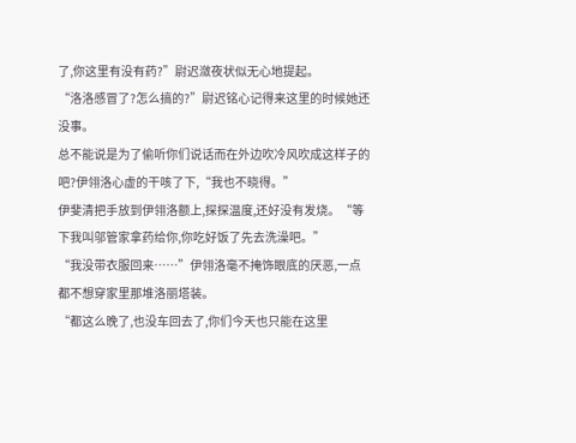了,你这里有没有药?”尉迟潋夜状似无心地提起。
“洛洛感冒了?怎么搞的?”尉迟铭心记得来这里的时候她还没事。
总不能说是为了偷听你们说话而在外边吹冷风吹成这样子的吧?伊翎洛心虚的干咳了下,“我也不晓得。”
伊斐清把手放到伊翎洛额上,探探温度,还好没有发烧。“等下我叫邬管家拿药给你,你吃好饭了先去洗澡吧。”
“我没带衣服回来……”伊翎洛毫不掩饰眼底的厌恶,一点都不想穿家里那堆洛丽塔装。
“都这么晚了,也没车回去了,你们今天也只能在这里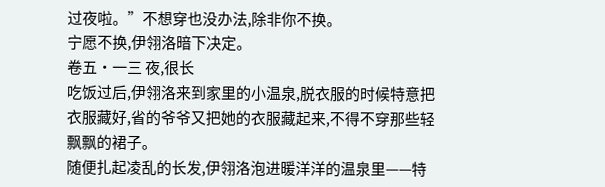过夜啦。”不想穿也没办法,除非你不换。
宁愿不换,伊翎洛暗下决定。
卷五·一三 夜,很长
吃饭过后,伊翎洛来到家里的小温泉,脱衣服的时候特意把衣服藏好,省的爷爷又把她的衣服藏起来,不得不穿那些轻飘飘的裙子。
随便扎起凌乱的长发,伊翎洛泡进暖洋洋的温泉里——特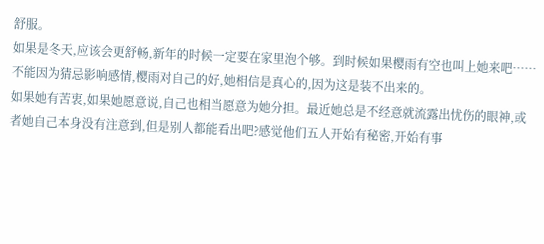舒服。
如果是冬天,应该会更舒畅,新年的时候一定要在家里泡个够。到时候如果樱雨有空也叫上她来吧……不能因为猜忌影响感情,樱雨对自己的好,她相信是真心的,因为这是装不出来的。
如果她有苦衷,如果她愿意说,自己也相当愿意为她分担。最近她总是不经意就流露出忧伤的眼神,或者她自己本身没有注意到,但是别人都能看出吧?感觉他们五人开始有秘密,开始有事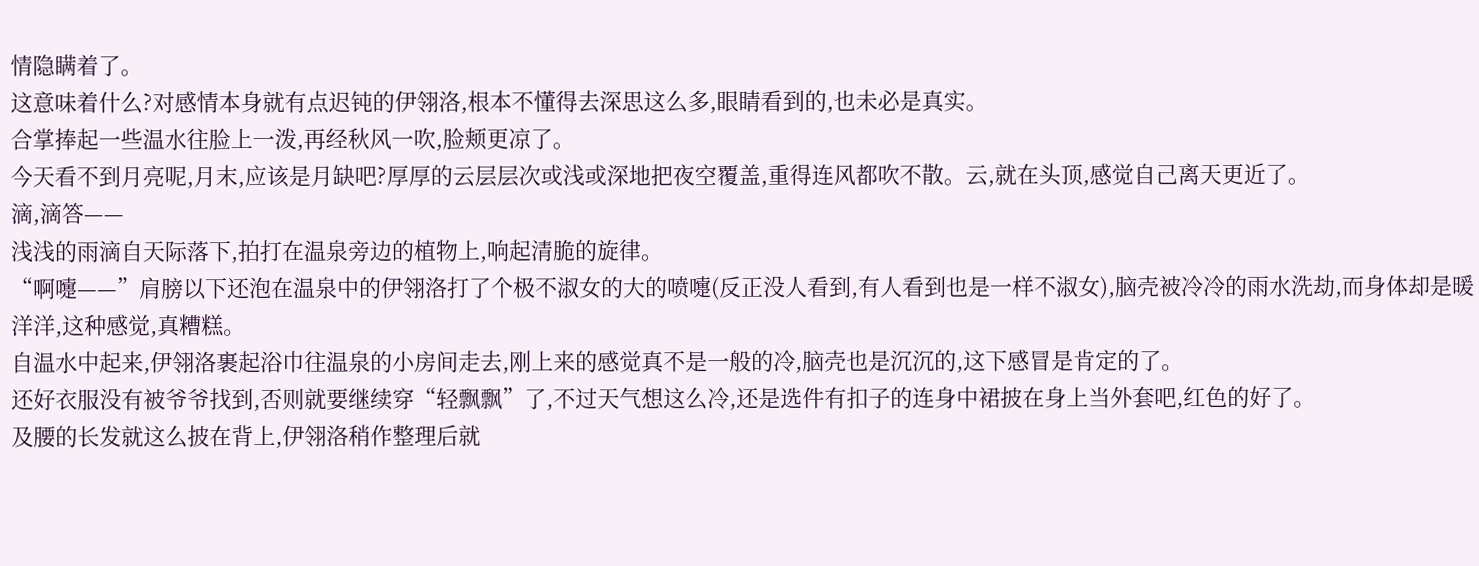情隐瞒着了。
这意味着什么?对感情本身就有点迟钝的伊翎洛,根本不懂得去深思这么多,眼睛看到的,也未必是真实。
合掌捧起一些温水往脸上一泼,再经秋风一吹,脸颊更凉了。
今天看不到月亮呢,月末,应该是月缺吧?厚厚的云层层次或浅或深地把夜空覆盖,重得连风都吹不散。云,就在头顶,感觉自己离天更近了。
滴,滴答——
浅浅的雨滴自天际落下,拍打在温泉旁边的植物上,响起清脆的旋律。
“啊嚏——”肩膀以下还泡在温泉中的伊翎洛打了个极不淑女的大的喷嚏(反正没人看到,有人看到也是一样不淑女),脑壳被冷冷的雨水洗劫,而身体却是暖洋洋,这种感觉,真糟糕。
自温水中起来,伊翎洛裹起浴巾往温泉的小房间走去,刚上来的感觉真不是一般的冷,脑壳也是沉沉的,这下感冒是肯定的了。
还好衣服没有被爷爷找到,否则就要继续穿“轻飘飘”了,不过天气想这么冷,还是选件有扣子的连身中裙披在身上当外套吧,红色的好了。
及腰的长发就这么披在背上,伊翎洛稍作整理后就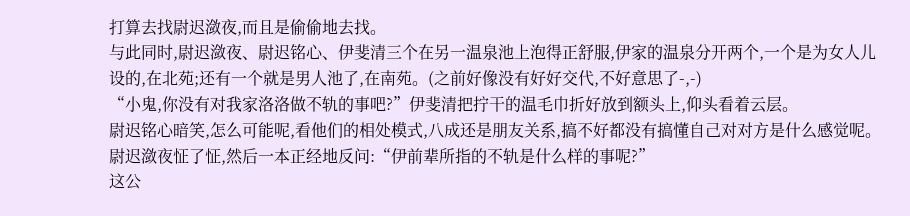打算去找尉迟潋夜,而且是偷偷地去找。
与此同时,尉迟潋夜、尉迟铭心、伊斐清三个在另一温泉池上泡得正舒服,伊家的温泉分开两个,一个是为女人儿设的,在北苑;还有一个就是男人池了,在南苑。(之前好像没有好好交代,不好意思了-,-)
“小鬼,你没有对我家洛洛做不轨的事吧?”伊斐清把拧干的温毛巾折好放到额头上,仰头看着云层。
尉迟铭心暗笑,怎么可能呢,看他们的相处模式,八成还是朋友关系,搞不好都没有搞懂自己对对方是什么感觉呢。
尉迟潋夜怔了怔,然后一本正经地反问:“伊前辈所指的不轨是什么样的事呢?”
这公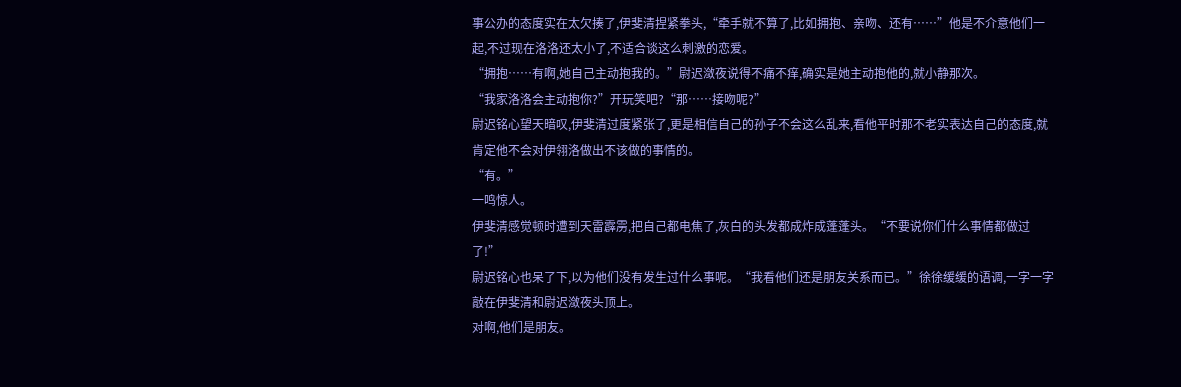事公办的态度实在太欠揍了,伊斐清捏紧拳头,“牵手就不算了,比如拥抱、亲吻、还有……”他是不介意他们一起,不过现在洛洛还太小了,不适合谈这么刺激的恋爱。
“拥抱……有啊,她自己主动抱我的。”尉迟潋夜说得不痛不痒,确实是她主动抱他的,就小静那次。
“我家洛洛会主动抱你?”开玩笑吧?“那……接吻呢?”
尉迟铭心望天暗叹,伊斐清过度紧张了,更是相信自己的孙子不会这么乱来,看他平时那不老实表达自己的态度,就肯定他不会对伊翎洛做出不该做的事情的。
“有。”
一鸣惊人。
伊斐清感觉顿时遭到天雷霹雳,把自己都电焦了,灰白的头发都成炸成蓬蓬头。“不要说你们什么事情都做过了!”
尉迟铭心也呆了下,以为他们没有发生过什么事呢。“我看他们还是朋友关系而已。”徐徐缓缓的语调,一字一字敲在伊斐清和尉迟潋夜头顶上。
对啊,他们是朋友。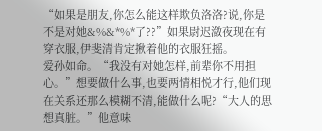“如果是朋友,你怎么能这样欺负洛洛?说,你是不是对她&%&*%*了??”如果尉迟潋夜现在有穿衣服,伊斐清肯定揪着他的衣服狂摇。
爱孙如命。“我没有对她怎样,前辈你不用担心。”想要做什么事,也要两情相悦才行,他们现在关系还那么模糊不清,能做什么呢?“大人的思想真脏。”他意味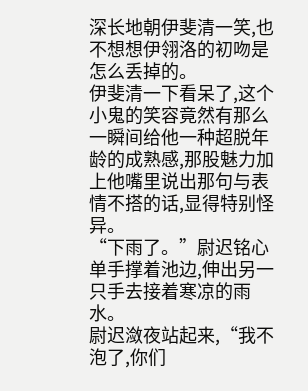深长地朝伊斐清一笑,也不想想伊翎洛的初吻是怎么丢掉的。
伊斐清一下看呆了,这个小鬼的笑容竟然有那么一瞬间给他一种超脱年龄的成熟感,那股魅力加上他嘴里说出那句与表情不搭的话,显得特别怪异。
“下雨了。”尉迟铭心单手撑着池边,伸出另一只手去接着寒凉的雨水。
尉迟潋夜站起来,“我不泡了,你们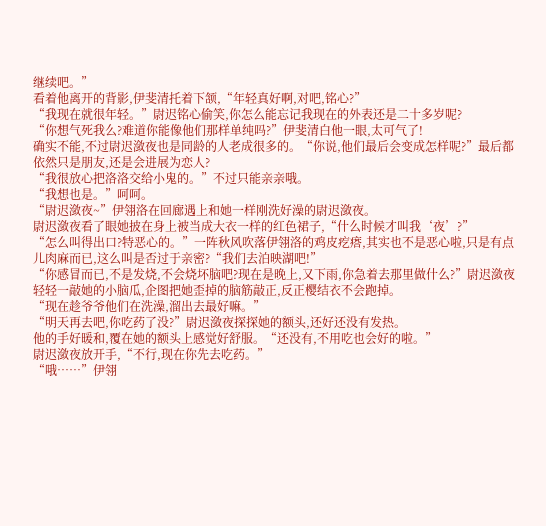继续吧。”
看着他离开的背影,伊斐清托着下颔,“年轻真好啊,对吧,铭心?”
“我现在就很年轻。”尉迟铭心偷笑,你怎么能忘记我现在的外表还是二十多岁呢?
“你想气死我么?难道你能像他们那样单纯吗?”伊斐清白他一眼,太可气了!
确实不能,不过尉迟潋夜也是同龄的人老成很多的。“你说,他们最后会变成怎样呢?”最后都依然只是朋友,还是会进展为恋人?
“我很放心把洛洛交给小鬼的。”不过只能亲亲哦。
“我想也是。”呵呵。
“尉迟潋夜~”伊翎洛在回廊遇上和她一样刚洗好澡的尉迟潋夜。
尉迟潋夜看了眼她披在身上被当成大衣一样的红色裙子,“什么时候才叫我‘夜’?”
“怎么叫得出口?特恶心的。”一阵秋风吹落伊翎洛的鸡皮疙瘩,其实也不是恶心啦,只是有点儿肉麻而已,这么叫是否过于亲密?“我们去泊映湖吧!”
“你感冒而已,不是发烧,不会烧坏脑吧?现在是晚上,又下雨,你急着去那里做什么?”尉迟潋夜轻轻一敲她的小脑瓜,企图把她歪掉的脑筋敲正,反正樱结衣不会跑掉。
“现在趁爷爷他们在洗澡,溜出去最好嘛。”
“明天再去吧,你吃药了没?”尉迟潋夜探探她的额头,还好还没有发热。
他的手好暖和,覆在她的额头上感觉好舒服。“还没有,不用吃也会好的啦。”
尉迟潋夜放开手,“不行,现在你先去吃药。”
“哦……”伊翎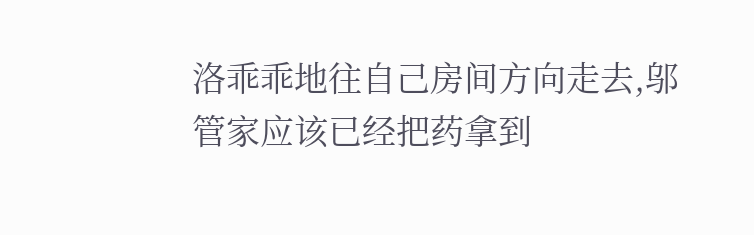洛乖乖地往自己房间方向走去,邬管家应该已经把药拿到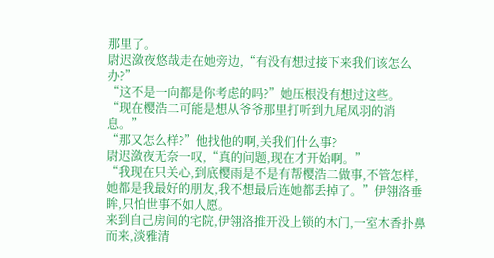那里了。
尉迟潋夜悠哉走在她旁边,“有没有想过接下来我们该怎么办?”
“这不是一向都是你考虑的吗?”她压根没有想过这些。
“现在樱浩二可能是想从爷爷那里打听到九尾凤羽的消息。”
“那又怎么样?”他找他的啊,关我们什么事?
尉迟潋夜无奈一叹,“真的问题,现在才开始啊。”
“我现在只关心,到底樱雨是不是有帮樱浩二做事,不管怎样,她都是我最好的朋友,我不想最后连她都丢掉了。”伊翎洛垂眸,只怕世事不如人愿。
来到自己房间的宅院,伊翎洛推开没上锁的木门,一室木香扑鼻而来,淡雅清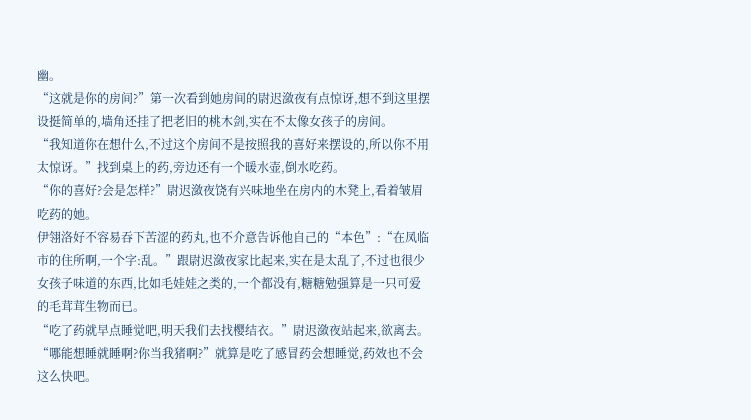幽。
“这就是你的房间?”第一次看到她房间的尉迟潋夜有点惊讶,想不到这里摆设挺简单的,墙角还挂了把老旧的桃木剑,实在不太像女孩子的房间。
“我知道你在想什么,不过这个房间不是按照我的喜好来摆设的,所以你不用太惊讶。”找到桌上的药,旁边还有一个暖水壶,倒水吃药。
“你的喜好?会是怎样?”尉迟潋夜饶有兴味地坐在房内的木凳上,看着皱眉吃药的她。
伊翎洛好不容易吞下苦涩的药丸,也不介意告诉他自己的“本色”:“在凤临市的住所啊,一个字:乱。”跟尉迟潋夜家比起来,实在是太乱了,不过也很少女孩子味道的东西,比如毛娃娃之类的,一个都没有,糖糖勉强算是一只可爱的毛茸茸生物而已。
“吃了药就早点睡觉吧,明天我们去找樱结衣。”尉迟潋夜站起来,欲离去。
“哪能想睡就睡啊?你当我猪啊?”就算是吃了感冒药会想睡觉,药效也不会这么快吧。